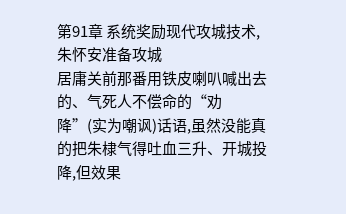第91章 系统奖励现代攻城技术,朱怀安准备攻城
居庸关前那番用铁皮喇叭喊出去的、气死人不偿命的“劝降”(实为嘲讽)话语,虽然没能真的把朱棣气得吐血三升、开城投降,但效果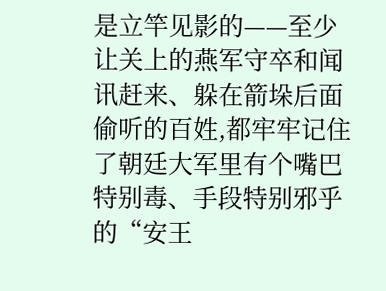是立竿见影的——至少让关上的燕军守卒和闻讯赶来、躲在箭垛后面偷听的百姓,都牢牢记住了朝廷大军里有个嘴巴特别毒、手段特别邪乎的“安王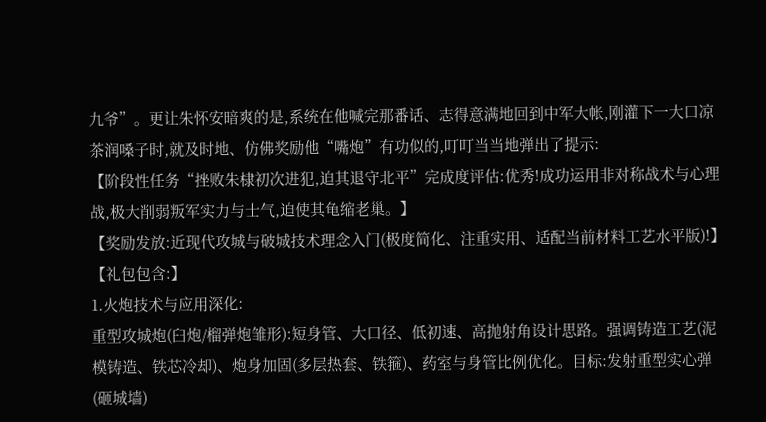九爷”。更让朱怀安暗爽的是,系统在他喊完那番话、志得意满地回到中军大帐,刚灌下一大口凉茶润嗓子时,就及时地、仿佛奖励他“嘴炮”有功似的,叮叮当当地弹出了提示:
【阶段性任务“挫败朱棣初次进犯,迫其退守北平”完成度评估:优秀!成功运用非对称战术与心理战,极大削弱叛军实力与士气,迫使其龟缩老巢。】
【奖励发放:近现代攻城与破城技术理念入门(极度简化、注重实用、适配当前材料工艺水平版)!】
【礼包包含:】
1.火炮技术与应用深化:
重型攻城炮(臼炮/榴弹炮雏形):短身管、大口径、低初速、高抛射角设计思路。强调铸造工艺(泥模铸造、铁芯冷却)、炮身加固(多层热套、铁箍)、药室与身管比例优化。目标:发射重型实心弹(砸城墙)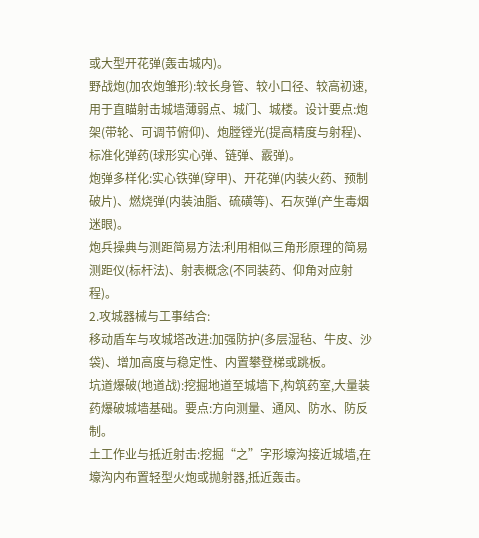或大型开花弹(轰击城内)。
野战炮(加农炮雏形):较长身管、较小口径、较高初速,用于直瞄射击城墙薄弱点、城门、城楼。设计要点:炮架(带轮、可调节俯仰)、炮膛镗光(提高精度与射程)、标准化弹药(球形实心弹、链弹、霰弹)。
炮弹多样化:实心铁弹(穿甲)、开花弹(内装火药、预制破片)、燃烧弹(内装油脂、硫磺等)、石灰弹(产生毒烟迷眼)。
炮兵操典与测距简易方法:利用相似三角形原理的简易测距仪(标杆法)、射表概念(不同装药、仰角对应射程)。
2.攻城器械与工事结合:
移动盾车与攻城塔改进:加强防护(多层湿毡、牛皮、沙袋)、增加高度与稳定性、内置攀登梯或跳板。
坑道爆破(地道战):挖掘地道至城墙下,构筑药室,大量装药爆破城墙基础。要点:方向测量、通风、防水、防反制。
土工作业与抵近射击:挖掘“之”字形壕沟接近城墙,在壕沟内布置轻型火炮或抛射器,抵近轰击。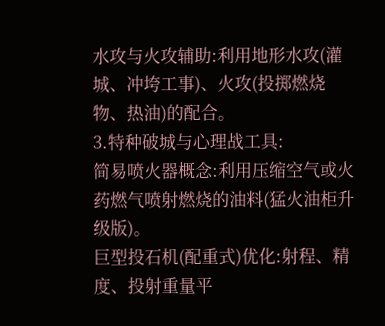水攻与火攻辅助:利用地形水攻(灌城、冲垮工事)、火攻(投掷燃烧物、热油)的配合。
3.特种破城与心理战工具:
简易喷火器概念:利用压缩空气或火药燃气喷射燃烧的油料(猛火油柜升级版)。
巨型投石机(配重式)优化:射程、精度、投射重量平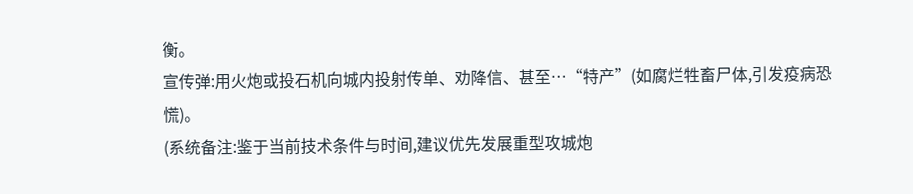衡。
宣传弹:用火炮或投石机向城内投射传单、劝降信、甚至…“特产”(如腐烂牲畜尸体,引发疫病恐慌)。
(系统备注:鉴于当前技术条件与时间,建议优先发展重型攻城炮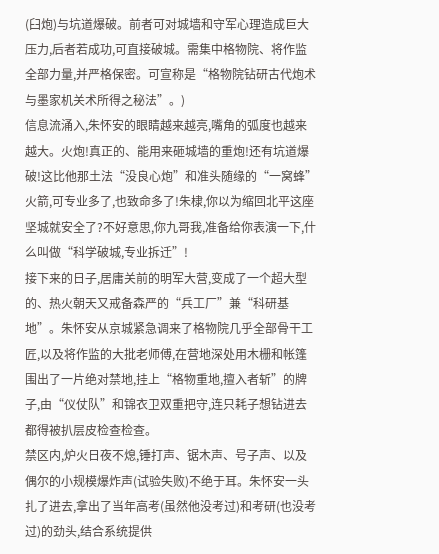(臼炮)与坑道爆破。前者可对城墙和守军心理造成巨大压力,后者若成功,可直接破城。需集中格物院、将作监全部力量,并严格保密。可宣称是“格物院钻研古代炮术与墨家机关术所得之秘法”。)
信息流涌入,朱怀安的眼睛越来越亮,嘴角的弧度也越来越大。火炮!真正的、能用来砸城墙的重炮!还有坑道爆破!这比他那土法“没良心炮”和准头随缘的“一窝蜂”火箭,可专业多了,也致命多了!朱棣,你以为缩回北平这座坚城就安全了?不好意思,你九哥我,准备给你表演一下,什么叫做“科学破城,专业拆迁”!
接下来的日子,居庸关前的明军大营,变成了一个超大型的、热火朝天又戒备森严的“兵工厂”兼“科研基地”。朱怀安从京城紧急调来了格物院几乎全部骨干工匠,以及将作监的大批老师傅,在营地深处用木栅和帐篷围出了一片绝对禁地,挂上“格物重地,擅入者斩”的牌子,由“仪仗队”和锦衣卫双重把守,连只耗子想钻进去都得被扒层皮检查检查。
禁区内,炉火日夜不熄,锤打声、锯木声、号子声、以及偶尔的小规模爆炸声(试验失败)不绝于耳。朱怀安一头扎了进去,拿出了当年高考(虽然他没考过)和考研(也没考过)的劲头,结合系统提供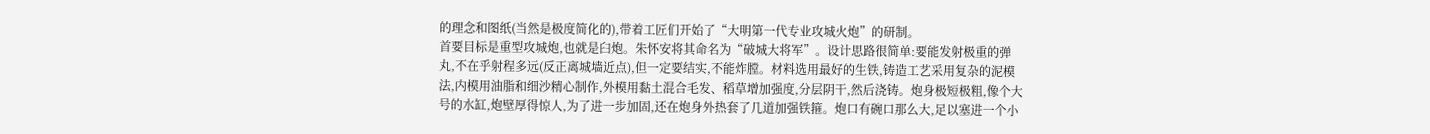的理念和图纸(当然是极度简化的),带着工匠们开始了“大明第一代专业攻城火炮”的研制。
首要目标是重型攻城炮,也就是臼炮。朱怀安将其命名为“破城大将军”。设计思路很简单:要能发射极重的弹丸,不在乎射程多远(反正离城墙近点),但一定要结实,不能炸膛。材料选用最好的生铁,铸造工艺采用复杂的泥模法,内模用油脂和细沙精心制作,外模用黏土混合毛发、稻草增加强度,分层阴干,然后浇铸。炮身极短极粗,像个大号的水缸,炮壁厚得惊人,为了进一步加固,还在炮身外热套了几道加强铁箍。炮口有碗口那么大,足以塞进一个小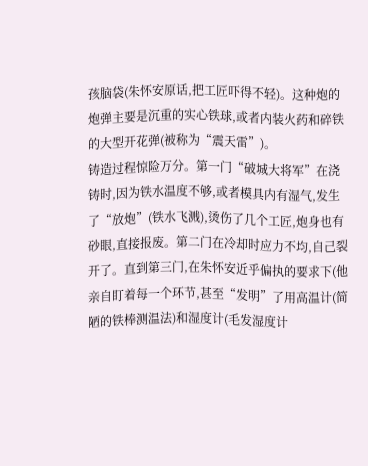孩脑袋(朱怀安原话,把工匠吓得不轻)。这种炮的炮弹主要是沉重的实心铁球,或者内装火药和碎铁的大型开花弹(被称为“震天雷”)。
铸造过程惊险万分。第一门“破城大将军”在浇铸时,因为铁水温度不够,或者模具内有湿气,发生了“放炮”(铁水飞溅),烫伤了几个工匠,炮身也有砂眼,直接报废。第二门在冷却时应力不均,自己裂开了。直到第三门,在朱怀安近乎偏执的要求下(他亲自盯着每一个环节,甚至“发明”了用高温计(简陋的铁棒测温法)和湿度计(毛发湿度计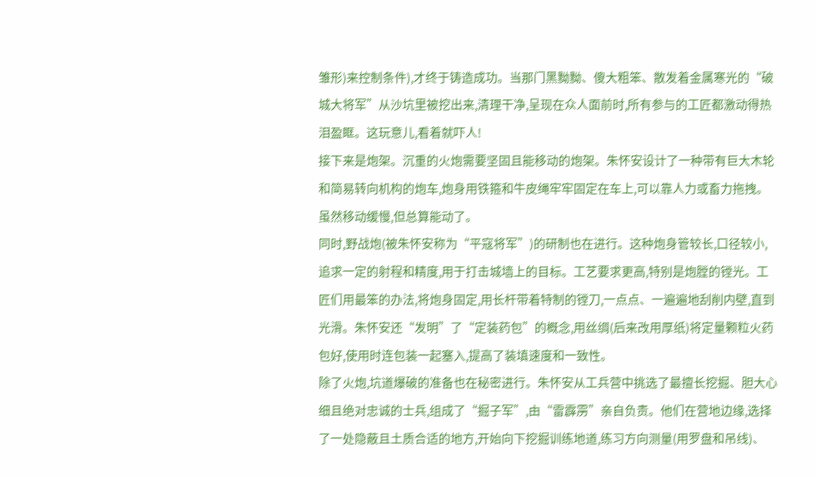雏形)来控制条件),才终于铸造成功。当那门黑黝黝、傻大粗笨、散发着金属寒光的“破城大将军”从沙坑里被挖出来,清理干净,呈现在众人面前时,所有参与的工匠都激动得热泪盈眶。这玩意儿,看着就吓人!
接下来是炮架。沉重的火炮需要坚固且能移动的炮架。朱怀安设计了一种带有巨大木轮和简易转向机构的炮车,炮身用铁箍和牛皮绳牢牢固定在车上,可以靠人力或畜力拖拽。虽然移动缓慢,但总算能动了。
同时,野战炮(被朱怀安称为“平寇将军”)的研制也在进行。这种炮身管较长,口径较小,追求一定的射程和精度,用于打击城墙上的目标。工艺要求更高,特别是炮膛的镗光。工匠们用最笨的办法,将炮身固定,用长杆带着特制的镗刀,一点点、一遍遍地刮削内壁,直到光滑。朱怀安还“发明”了“定装药包”的概念,用丝绸(后来改用厚纸)将定量颗粒火药包好,使用时连包装一起塞入,提高了装填速度和一致性。
除了火炮,坑道爆破的准备也在秘密进行。朱怀安从工兵营中挑选了最擅长挖掘、胆大心细且绝对忠诚的士兵,组成了“掘子军”,由“雷霹雳”亲自负责。他们在营地边缘,选择了一处隐蔽且土质合适的地方,开始向下挖掘训练地道,练习方向测量(用罗盘和吊线)、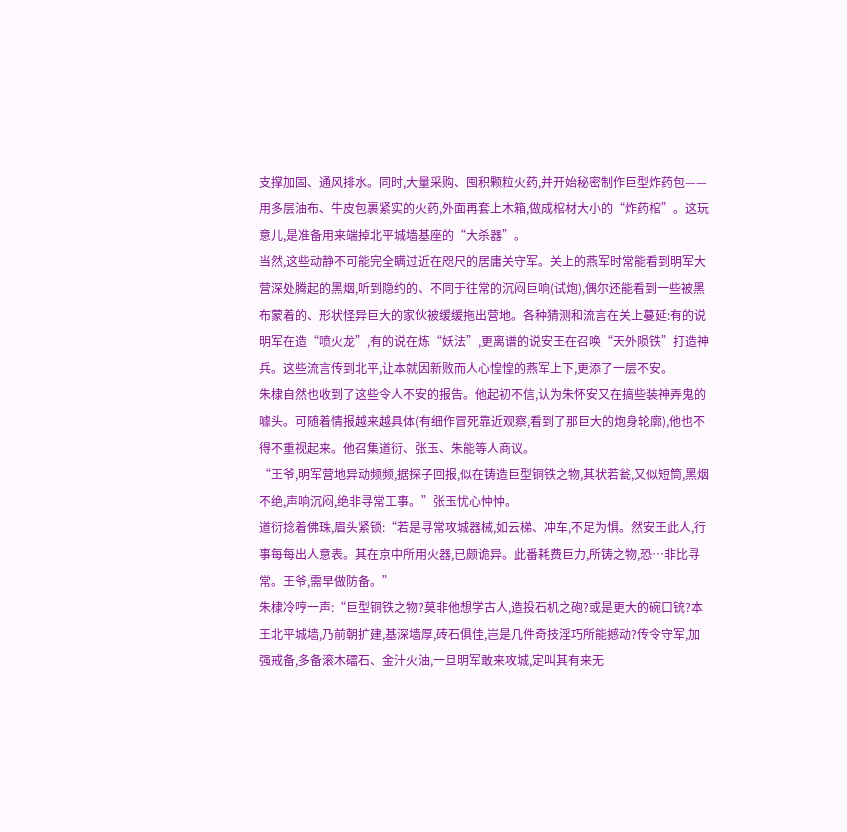支撑加固、通风排水。同时,大量采购、囤积颗粒火药,并开始秘密制作巨型炸药包——用多层油布、牛皮包裹紧实的火药,外面再套上木箱,做成棺材大小的“炸药棺”。这玩意儿,是准备用来端掉北平城墙基座的“大杀器”。
当然,这些动静不可能完全瞒过近在咫尺的居庸关守军。关上的燕军时常能看到明军大营深处腾起的黑烟,听到隐约的、不同于往常的沉闷巨响(试炮),偶尔还能看到一些被黑布蒙着的、形状怪异巨大的家伙被缓缓拖出营地。各种猜测和流言在关上蔓延:有的说明军在造“喷火龙”,有的说在炼“妖法”,更离谱的说安王在召唤“天外陨铁”打造神兵。这些流言传到北平,让本就因新败而人心惶惶的燕军上下,更添了一层不安。
朱棣自然也收到了这些令人不安的报告。他起初不信,认为朱怀安又在搞些装神弄鬼的噱头。可随着情报越来越具体(有细作冒死靠近观察,看到了那巨大的炮身轮廓),他也不得不重视起来。他召集道衍、张玉、朱能等人商议。
“王爷,明军营地异动频频,据探子回报,似在铸造巨型铜铁之物,其状若瓮,又似短筒,黑烟不绝,声响沉闷,绝非寻常工事。”张玉忧心忡忡。
道衍捻着佛珠,眉头紧锁:“若是寻常攻城器械,如云梯、冲车,不足为惧。然安王此人,行事每每出人意表。其在京中所用火器,已颇诡异。此番耗费巨力,所铸之物,恐…非比寻常。王爷,需早做防备。”
朱棣冷哼一声:“巨型铜铁之物?莫非他想学古人,造投石机之砲?或是更大的碗口铳?本王北平城墙,乃前朝扩建,基深墙厚,砖石俱佳,岂是几件奇技淫巧所能撼动?传令守军,加强戒备,多备滚木礌石、金汁火油,一旦明军敢来攻城,定叫其有来无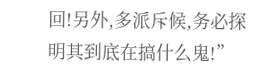回!另外,多派斥候,务必探明其到底在搞什么鬼!”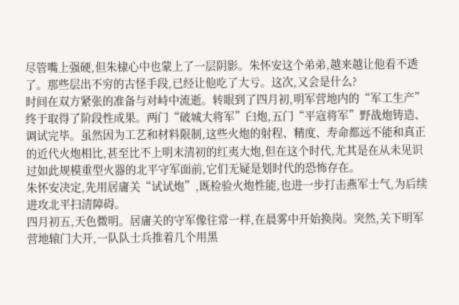尽管嘴上强硬,但朱棣心中也蒙上了一层阴影。朱怀安这个弟弟,越来越让他看不透了。那些层出不穷的古怪手段,已经让他吃了大亏。这次,又会是什么?
时间在双方紧张的准备与对峙中流逝。转眼到了四月初,明军营地内的“军工生产”终于取得了阶段性成果。两门“破城大将军”臼炮,五门“平寇将军”野战炮铸造、调试完毕。虽然因为工艺和材料限制,这些火炮的射程、精度、寿命都远不能和真正的近代火炮相比,甚至比不上明末清初的红夷大炮,但在这个时代,尤其是在从未见识过如此规模重型火器的北平守军面前,它们无疑是划时代的恐怖存在。
朱怀安决定,先用居庸关“试试炮”,既检验火炮性能,也进一步打击燕军士气,为后续进攻北平扫清障碍。
四月初五,天色微明。居庸关的守军像往常一样,在晨雾中开始换岗。突然,关下明军营地辕门大开,一队队士兵推着几个用黑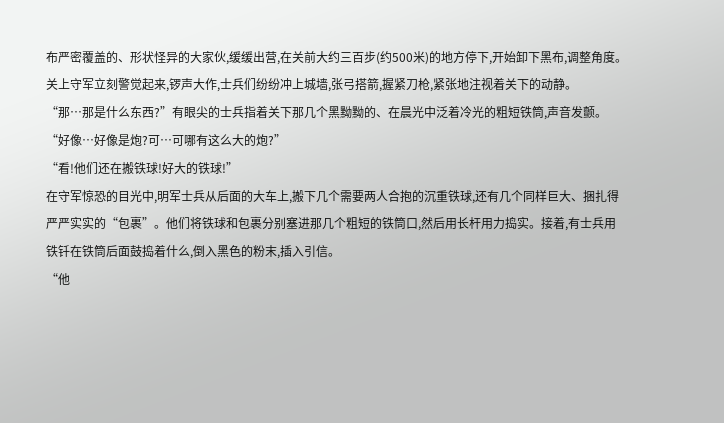布严密覆盖的、形状怪异的大家伙,缓缓出营,在关前大约三百步(约500米)的地方停下,开始卸下黑布,调整角度。
关上守军立刻警觉起来,锣声大作,士兵们纷纷冲上城墙,张弓搭箭,握紧刀枪,紧张地注视着关下的动静。
“那…那是什么东西?”有眼尖的士兵指着关下那几个黑黝黝的、在晨光中泛着冷光的粗短铁筒,声音发颤。
“好像…好像是炮?可…可哪有这么大的炮?”
“看!他们还在搬铁球!好大的铁球!”
在守军惊恐的目光中,明军士兵从后面的大车上,搬下几个需要两人合抱的沉重铁球,还有几个同样巨大、捆扎得严严实实的“包裹”。他们将铁球和包裹分别塞进那几个粗短的铁筒口,然后用长杆用力捣实。接着,有士兵用铁钎在铁筒后面鼓捣着什么,倒入黑色的粉末,插入引信。
“他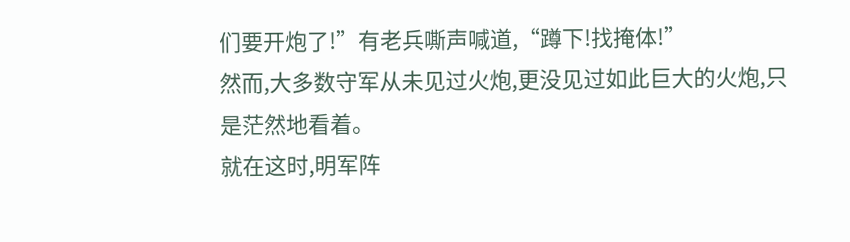们要开炮了!”有老兵嘶声喊道,“蹲下!找掩体!”
然而,大多数守军从未见过火炮,更没见过如此巨大的火炮,只是茫然地看着。
就在这时,明军阵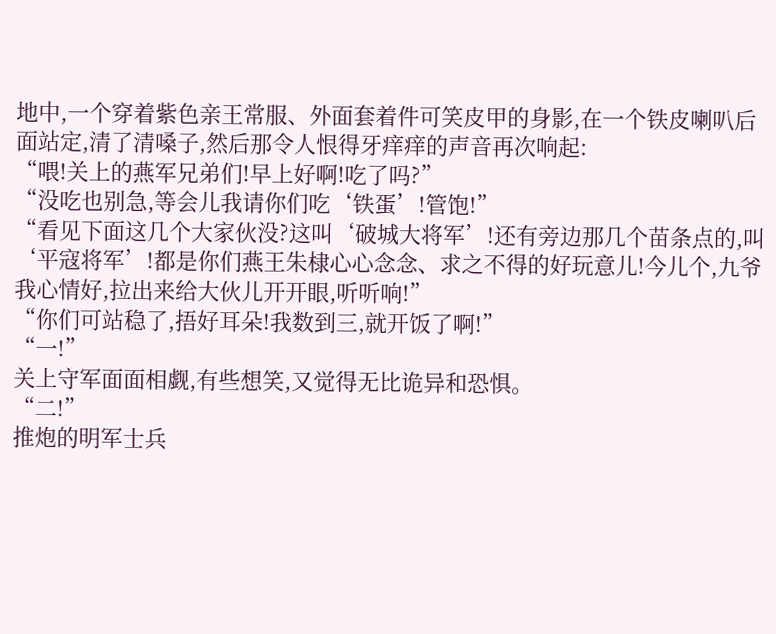地中,一个穿着紫色亲王常服、外面套着件可笑皮甲的身影,在一个铁皮喇叭后面站定,清了清嗓子,然后那令人恨得牙痒痒的声音再次响起:
“喂!关上的燕军兄弟们!早上好啊!吃了吗?”
“没吃也别急,等会儿我请你们吃‘铁蛋’!管饱!”
“看见下面这几个大家伙没?这叫‘破城大将军’!还有旁边那几个苗条点的,叫‘平寇将军’!都是你们燕王朱棣心心念念、求之不得的好玩意儿!今儿个,九爷我心情好,拉出来给大伙儿开开眼,听听响!”
“你们可站稳了,捂好耳朵!我数到三,就开饭了啊!”
“一!”
关上守军面面相觑,有些想笑,又觉得无比诡异和恐惧。
“二!”
推炮的明军士兵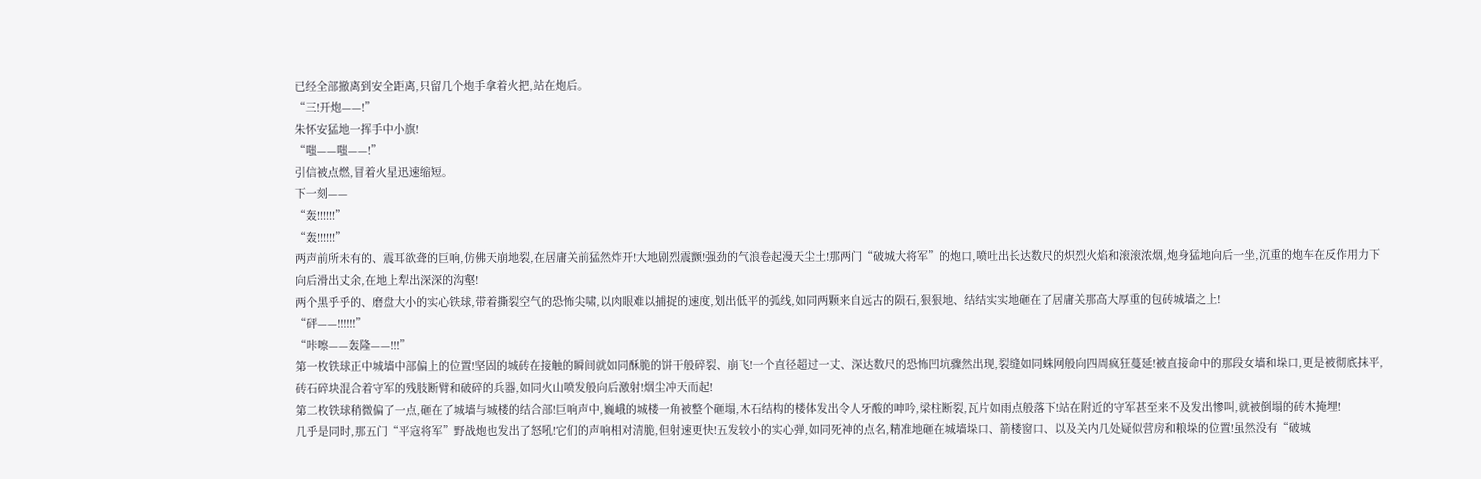已经全部撤离到安全距离,只留几个炮手拿着火把,站在炮后。
“三!开炮——!”
朱怀安猛地一挥手中小旗!
“嗤——嗤——!”
引信被点燃,冒着火星迅速缩短。
下一刻——
“轰!!!!!!”
“轰!!!!!!”
两声前所未有的、震耳欲聋的巨响,仿佛天崩地裂,在居庸关前猛然炸开!大地剧烈震颤!强劲的气浪卷起漫天尘土!那两门“破城大将军”的炮口,喷吐出长达数尺的炽烈火焰和滚滚浓烟,炮身猛地向后一坐,沉重的炮车在反作用力下向后滑出丈余,在地上犁出深深的沟壑!
两个黑乎乎的、磨盘大小的实心铁球,带着撕裂空气的恐怖尖啸,以肉眼难以捕捉的速度,划出低平的弧线,如同两颗来自远古的陨石,狠狠地、结结实实地砸在了居庸关那高大厚重的包砖城墙之上!
“砰——!!!!!!”
“咔嚓——轰隆——!!!”
第一枚铁球正中城墙中部偏上的位置!坚固的城砖在接触的瞬间就如同酥脆的饼干般碎裂、崩飞!一个直径超过一丈、深达数尺的恐怖凹坑骤然出现,裂缝如同蛛网般向四周疯狂蔓延!被直接命中的那段女墙和垛口,更是被彻底抹平,砖石碎块混合着守军的残肢断臂和破碎的兵器,如同火山喷发般向后激射!烟尘冲天而起!
第二枚铁球稍微偏了一点,砸在了城墙与城楼的结合部!巨响声中,巍峨的城楼一角被整个砸塌,木石结构的楼体发出令人牙酸的呻吟,梁柱断裂,瓦片如雨点般落下!站在附近的守军甚至来不及发出惨叫,就被倒塌的砖木掩埋!
几乎是同时,那五门“平寇将军”野战炮也发出了怒吼!它们的声响相对清脆,但射速更快!五发较小的实心弹,如同死神的点名,精准地砸在城墙垛口、箭楼窗口、以及关内几处疑似营房和粮垛的位置!虽然没有“破城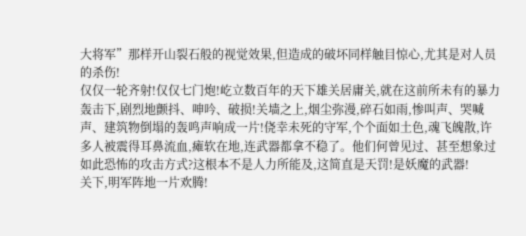大将军”那样开山裂石般的视觉效果,但造成的破坏同样触目惊心,尤其是对人员的杀伤!
仅仅一轮齐射!仅仅七门炮!屹立数百年的天下雄关居庸关,就在这前所未有的暴力轰击下,剧烈地颤抖、呻吟、破损!关墙之上,烟尘弥漫,碎石如雨,惨叫声、哭喊声、建筑物倒塌的轰鸣声响成一片!侥幸未死的守军,个个面如土色,魂飞魄散,许多人被震得耳鼻流血,瘫软在地,连武器都拿不稳了。他们何曾见过、甚至想象过如此恐怖的攻击方式?这根本不是人力所能及,这简直是天罚!是妖魔的武器!
关下,明军阵地一片欢腾!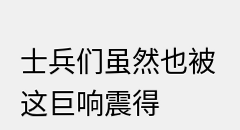士兵们虽然也被这巨响震得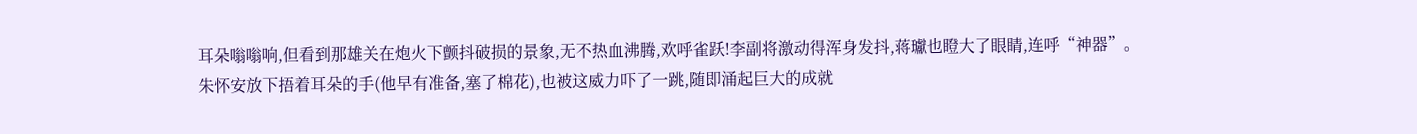耳朵嗡嗡响,但看到那雄关在炮火下颤抖破损的景象,无不热血沸腾,欢呼雀跃!李副将激动得浑身发抖,蒋瓛也瞪大了眼睛,连呼“神器”。
朱怀安放下捂着耳朵的手(他早有准备,塞了棉花),也被这威力吓了一跳,随即涌起巨大的成就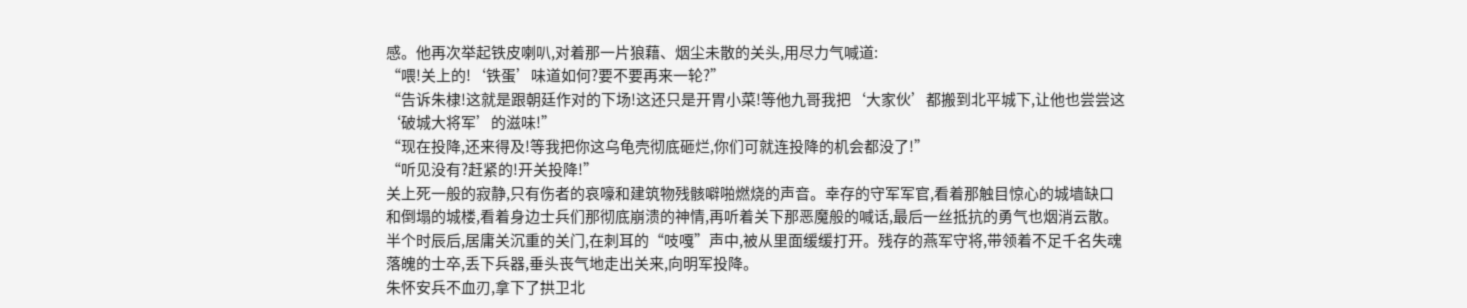感。他再次举起铁皮喇叭,对着那一片狼藉、烟尘未散的关头,用尽力气喊道:
“喂!关上的!‘铁蛋’味道如何?要不要再来一轮?”
“告诉朱棣!这就是跟朝廷作对的下场!这还只是开胃小菜!等他九哥我把‘大家伙’都搬到北平城下,让他也尝尝这‘破城大将军’的滋味!”
“现在投降,还来得及!等我把你这乌龟壳彻底砸烂,你们可就连投降的机会都没了!”
“听见没有?赶紧的!开关投降!”
关上死一般的寂静,只有伤者的哀嚎和建筑物残骸噼啪燃烧的声音。幸存的守军军官,看着那触目惊心的城墙缺口和倒塌的城楼,看着身边士兵们那彻底崩溃的神情,再听着关下那恶魔般的喊话,最后一丝抵抗的勇气也烟消云散。
半个时辰后,居庸关沉重的关门,在刺耳的“吱嘎”声中,被从里面缓缓打开。残存的燕军守将,带领着不足千名失魂落魄的士卒,丢下兵器,垂头丧气地走出关来,向明军投降。
朱怀安兵不血刃,拿下了拱卫北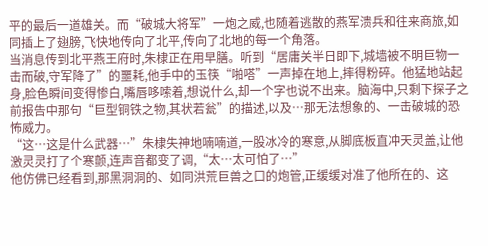平的最后一道雄关。而“破城大将军”一炮之威,也随着逃散的燕军溃兵和往来商旅,如同插上了翅膀,飞快地传向了北平,传向了北地的每一个角落。
当消息传到北平燕王府时,朱棣正在用早膳。听到“居庸关半日即下,城墙被不明巨物一击而破,守军降了”的噩耗,他手中的玉筷“啪嗒”一声掉在地上,摔得粉碎。他猛地站起身,脸色瞬间变得惨白,嘴唇哆嗦着,想说什么,却一个字也说不出来。脑海中,只剩下探子之前报告中那句“巨型铜铁之物,其状若瓮”的描述,以及…那无法想象的、一击破城的恐怖威力。
“这…这是什么武器…”朱棣失神地喃喃道,一股冰冷的寒意,从脚底板直冲天灵盖,让他激灵灵打了个寒颤,连声音都变了调,“太…太可怕了…”
他仿佛已经看到,那黑洞洞的、如同洪荒巨兽之口的炮管,正缓缓对准了他所在的、这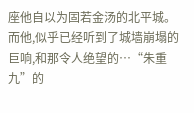座他自以为固若金汤的北平城。而他,似乎已经听到了城墙崩塌的巨响,和那令人绝望的…“朱重九”的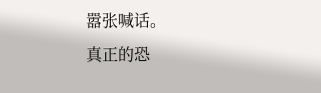嚣张喊话。
真正的恐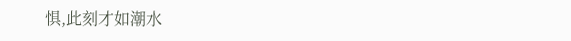惧,此刻才如潮水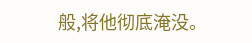般,将他彻底淹没。